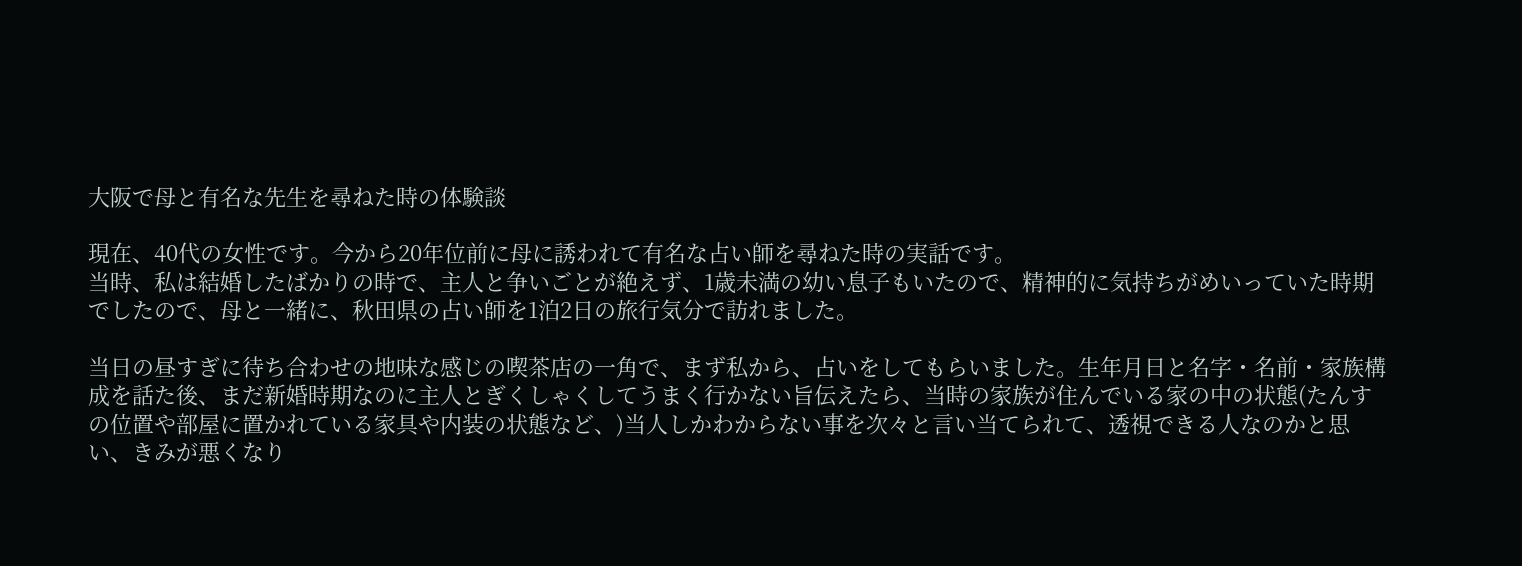大阪で母と有名な先生を尋ねた時の体験談

現在、40代の女性です。今から20年位前に母に誘われて有名な占い師を尋ねた時の実話です。
当時、私は結婚したばかりの時で、主人と争いごとが絶えず、1歳未満の幼い息子もいたので、精神的に気持ちがめいっていた時期でしたので、母と一緒に、秋田県の占い師を1泊2日の旅行気分で訪れました。

当日の昼すぎに待ち合わせの地味な感じの喫茶店の一角で、まず私から、占いをしてもらいました。生年月日と名字・名前・家族構成を話た後、まだ新婚時期なのに主人とぎくしゃくしてうまく行かない旨伝えたら、当時の家族が住んでいる家の中の状態(たんすの位置や部屋に置かれている家具や内装の状態など、)当人しかわからない事を次々と言い当てられて、透視できる人なのかと思い、きみが悪くなり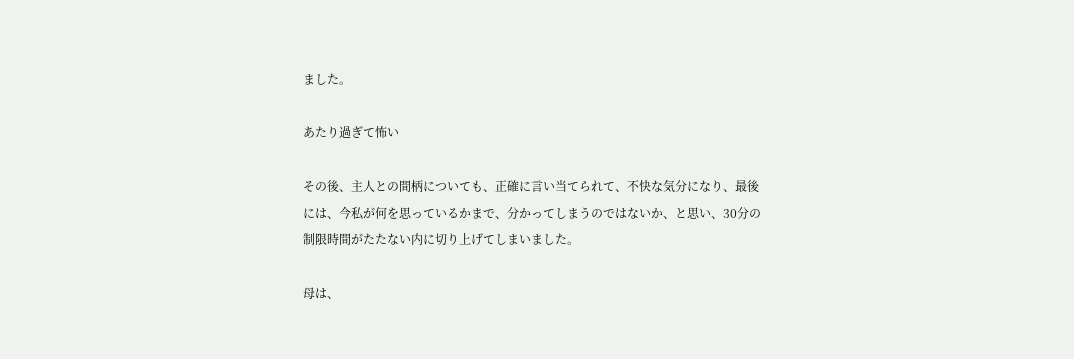ました。

あたり過ぎて怖い

その後、主人との間柄についても、正確に言い当てられて、不快な気分になり、最後には、今私が何を思っているかまで、分かってしまうのではないか、と思い、30分の制限時間がたたない内に切り上げてしまいました。

母は、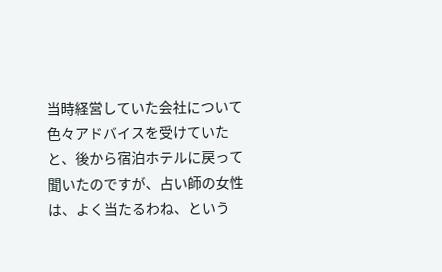当時経営していた会社について色々アドバイスを受けていたと、後から宿泊ホテルに戻って聞いたのですが、占い師の女性は、よく当たるわね、という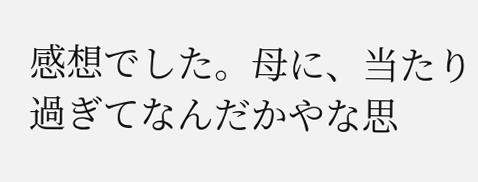感想でした。母に、当たり過ぎてなんだかやな思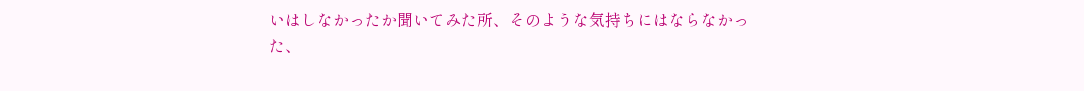いはしなかったか聞いてみた所、そのような気持ちにはならなかった、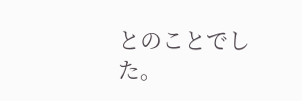とのことでした。